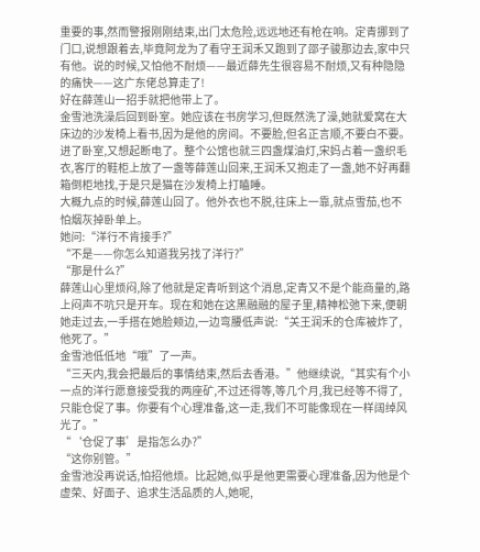重要的事,然而警报刚刚结束,出门太危险,远远地还有枪在响。定青挪到了门口,说想跟着去,毕竟阿龙为了看守王润禾又跑到了邵子骏那边去,家中只有他。说的时候,又怕他不耐烦——最近薛先生很容易不耐烦,又有种隐隐的痛快——这广东佬总算走了!
好在薛莲山一招手就把他带上了。
金雪池洗澡后回到卧室。她应该在书房学习,但既然洗了澡,她就爱窝在大床边的沙发椅上看书,因为是他的房间。不要脸,但名正言顺,不要白不要。
进了卧室,又想起断电了。整个公馆也就三四盏煤油灯,宋妈占着一盏织毛衣,客厅的鞋柜上放了一盏等薛莲山回来,王润禾又抱走了一盏,她不好再翻箱倒柜地找,于是只是猫在沙发椅上打瞌睡。
大概九点的时候,薛莲山回了。他外衣也不脱,往床上一靠,就点雪茄,也不怕烟灰掉卧单上。
她问:“洋行不肯接手?”
“不是——你怎么知道我另找了洋行?”
“那是什么?”
薛莲山心里烦闷,除了他就是定青听到这个消息,定青又不是个能商量的,路上闷声不吭只是开车。现在和她在这黑融融的屋子里,精神松弛下来,便朝她走过去,一手搭在她脸颊边,一边弯腰低声说:“关王润禾的仓库被炸了,他死了。”
金雪池低低地“哦”了一声。
“三天内,我会把最后的事情结束,然后去香港。”他继续说,“其实有个小一点的洋行愿意接受我的两座矿,不过还得等,等几个月,我已经等不得了,只能仓促了事。你要有个心理准备,这一走,我们不可能像现在一样阔绰风光了。”
“‘仓促了事’是指怎么办?”
“这你别管。”
金雪池没再说话,怕招他烦。比起她,似乎是他更需要心理准备,因为他是个虚荣、好面子、追求生活品质的人,她呢,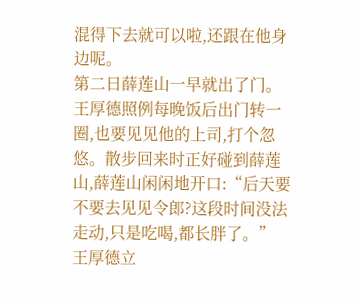混得下去就可以啦,还跟在他身边呢。
第二日薛莲山一早就出了门。
王厚德照例每晚饭后出门转一圈,也要见见他的上司,打个忽悠。散步回来时正好碰到薛莲山,薛莲山闲闲地开口:“后天要不要去见见令郎?这段时间没法走动,只是吃喝,都长胖了。”
王厚德立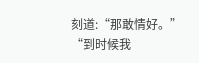刻道:“那敢情好。”
“到时候我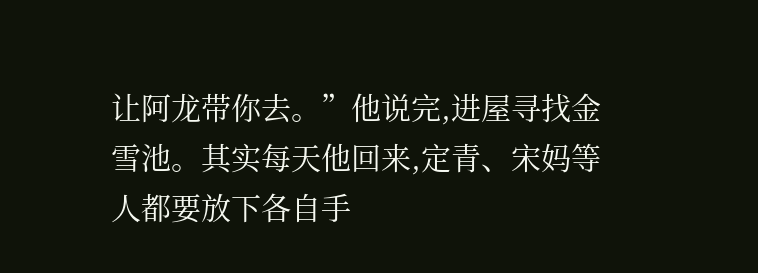让阿龙带你去。”他说完,进屋寻找金雪池。其实每天他回来,定青、宋妈等人都要放下各自手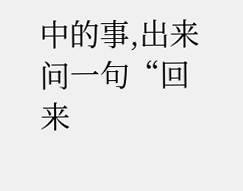中的事,出来问一句“回来